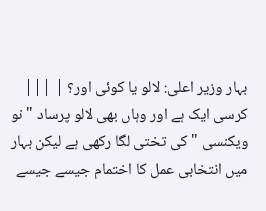بہار وزیر اعلی: لالو یا کوئی اور؟ | |||
کرسی ایک ہے اور وہاں بھی لالو پرساد " نو ویکنسی " کی تختی لگا رکھی ہے لیکن بہار میں انتخابی عمل کا اختمام جیسے جیسے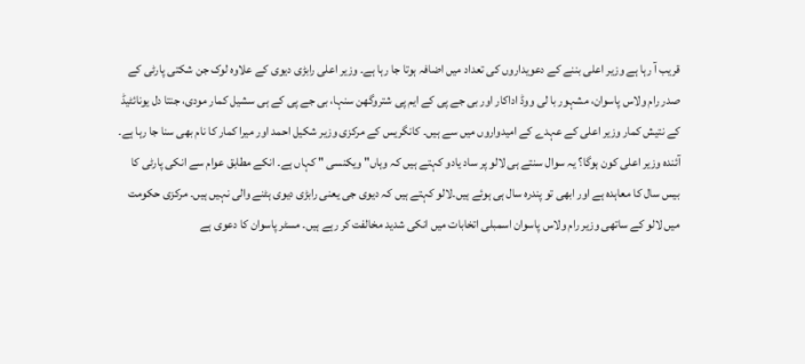قریب آ رہا ہے وزیر اعلی بننے کے دعویداروں کی تعداد میں اضافہ ہوتا جا رہا ہے۔ وزیر اعلی رابڑی دیوی کے علاوہ لوک جن شکتی پارٹی کے صدر رام ولاس پاسوان، مشہور با لی ووڈ اداکار اور بی جے پی کے ایم پی شتروگھن سنہا، بی جے پی کے ہی سشیل کمار مودی، جنتا دل یونائٹیڈ کے نتیش کمار وزیر اعلی کے عہدے کے امیدواروں میں سے ہیں۔ کانگریس کے مرکزی وزیر شکیل احمد اور میرا کمار کا نام بھی سنا جا رہا ہے۔ آئندہ وزیر اعلی کون ہوگا؟ یہ سوال سنتے ہی لالو پر ساد یادو کہتے ہیں کہ وہاں" ویکنسی " کہاں ہے۔ انکے مطابق عوام سے انکی پارٹی کا بیس سال کا معاہدہ ہے اور ابھی تو پندرہ سال ہی ہوئے ہیں۔لالو کہتے ہیں کہ دیوی جی یعنی رابڑی دیوی ہٹنے والی نہیں ہیں۔ مرکزی حکومت میں لالو کے ساتھی وزیر رام ولاس پاسوان اسمبلی اتخابات میں انکی شدید مخالفت کر رہے ہیں۔ مسٹر پاسوان کا دعوی ہے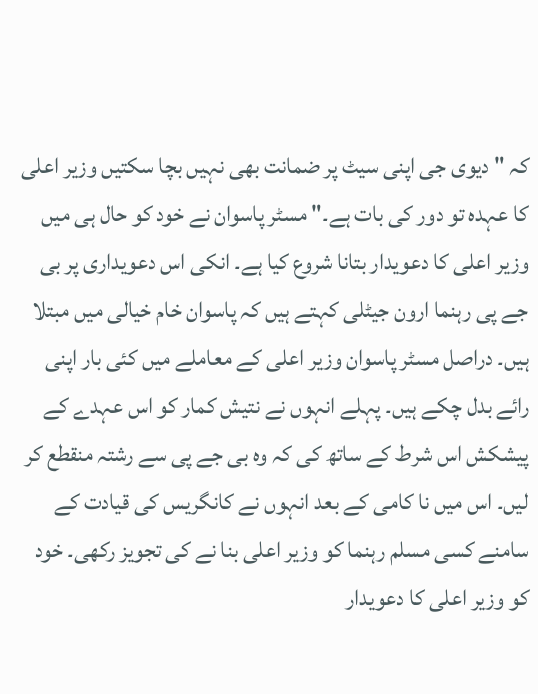کہ " دیوی جی اپنی سیٹ پر ضمانت بھی نہیں بچا سکتیں وزیر اعلی کا عہدہ تو دور کی بات ہے۔" مسٹر پاسوان نے خود کو حال ہی میں وزیر اعلی کا دعویدار بتانا شروع کیا ہے۔ انکی اس دعویداری پر بی جے پی رہنما ارون جیٹلی کہتے ہیں کہ پاسوان خام خیالی میں مبتلا ہیں۔ دراصل مسٹر پاسوان وزیر اعلی کے معاملے میں کئی بار اپنی رائے بدل چکے ہیں۔ پہلے انہوں نے نتیش کمار کو اس عہدے کے پیشکش اس شرط کے ساتھ کی کہ وہ بی جے پی سے رشتہ منقطع کر لیں۔ اس میں نا کامی کے بعد انہوں نے کانگریس کی قیادت کے سامنے کسی مسلم رہنما کو وزیر اعلی بنا نے کی تجویز رکھی۔ خود کو وزیر اعلی کا دعویدار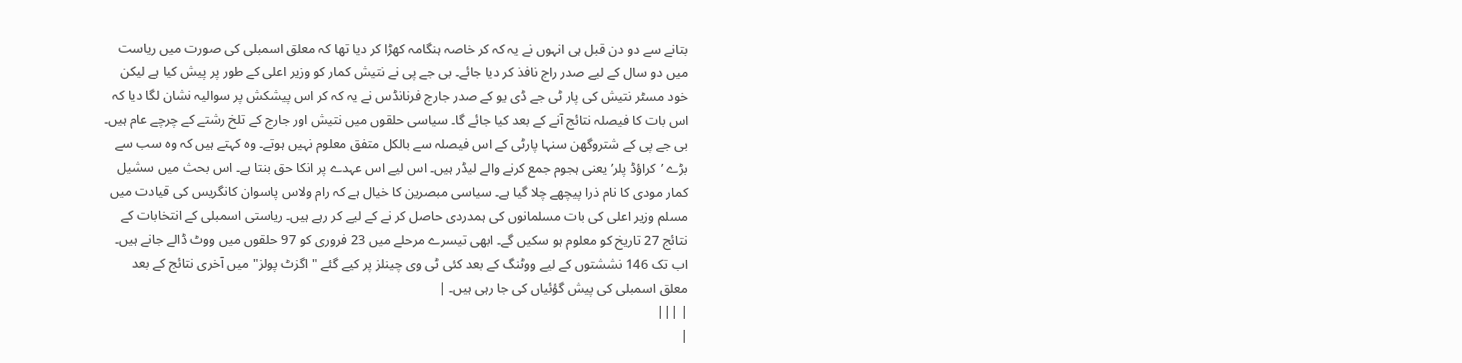بتانے سے دو دن قبل ہی انہوں نے یہ کہ کر خاصہ ہنگامہ کھڑا کر دیا تھا کہ معلق اسمبلی کی صورت میں ریاست میں دو سال کے لیے صدر راج نافذ کر دیا جائے۔ بی جے پی نے نتیش کمار کو وزیر اعلی کے طور پر پیش کیا ہے لیکن خود مسٹر نتیش کی پار ٹی جے ڈی یو کے صدر جارج فرنانڈس نے یہ کہ کر اس پیشکش پر سوالیہ نشان لگا دیا کہ اس بات کا فیصلہ نتائج آنے کے بعد کیا جائے گا۔ سیاسی حلقوں میں نتیش اور جارج کے تلخ رشتے کے چرچے عام ہیں۔ بی جے پی کے شتروگھن سنہا پارٹی کے اس فیصلہ سے بالکل متفق معلوم نہیں ہوتے۔ وہ کہتے ہیں کہ وہ سب سے بڑے ’کراؤڈ پلر’ یعنی ہجوم جمع کرنے والے لیڈر ہیں۔ اس لیے اس عہدے پر انکا حق بنتا ہے۔ اس بحث میں سشیل کمار مودی کا نام ذرا پیچھے چلا گیا ہے۔ سیاسی مبصرین کا خیال ہے کہ رام ولاس پاسوان کانگریس کی قیادت میں مسلم وزیر اعلی کی بات مسلمانوں کی ہمدردی حاصل کر نے کے لیے کر رہے ہیں۔ ریاستی اسمبلی کے انتخابات کے نتائج 27 تاریخ کو معلوم ہو سکیں گے۔ ابھی تیسرے مرحلے میں 23 فروری کو 97 حلقوں میں ووٹ ڈالے جانے ہیں۔ اب تک 146 نششتوں کے لیے ووٹنگ کے بعد کئی ٹی وی چینلز پر کیے گئے " اگزٹ پولز" میں آخری نتائج کے بعد معلق اسمبلی کی پیش گؤئياں کی جا رہی ہیں۔ |
| |||
|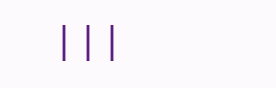|||